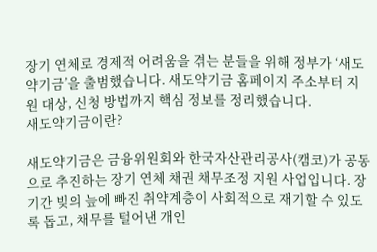장기 연체로 경제적 어려움을 겪는 분들을 위해 정부가 ‘새도약기금’을 출범했습니다. 새도약기금 홈페이지 주소부터 지원 대상, 신청 방법까지 핵심 정보를 정리했습니다.
새도약기금이란?

새도약기금은 금융위원회와 한국자산관리공사(캠코)가 공동으로 추진하는 장기 연체 채권 채무조정 지원 사업입니다. 장기간 빚의 늪에 빠진 취약계층이 사회적으로 재기할 수 있도록 돕고, 채무를 털어낸 개인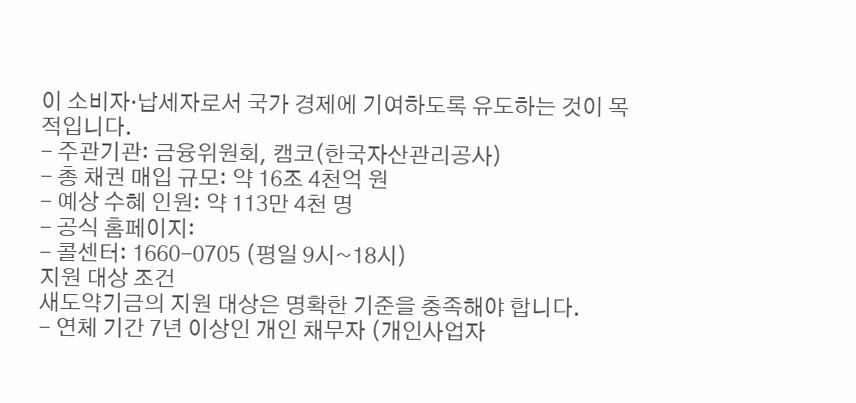이 소비자·납세자로서 국가 경제에 기여하도록 유도하는 것이 목적입니다.
- 주관기관: 금융위원회, 캠코(한국자산관리공사)
- 총 채권 매입 규모: 약 16조 4천억 원
- 예상 수혜 인원: 약 113만 4천 명
- 공식 홈페이지:
- 콜센터: 1660-0705 (평일 9시~18시)
지원 대상 조건
새도약기금의 지원 대상은 명확한 기준을 충족해야 합니다.
- 연체 기간 7년 이상인 개인 채무자 (개인사업자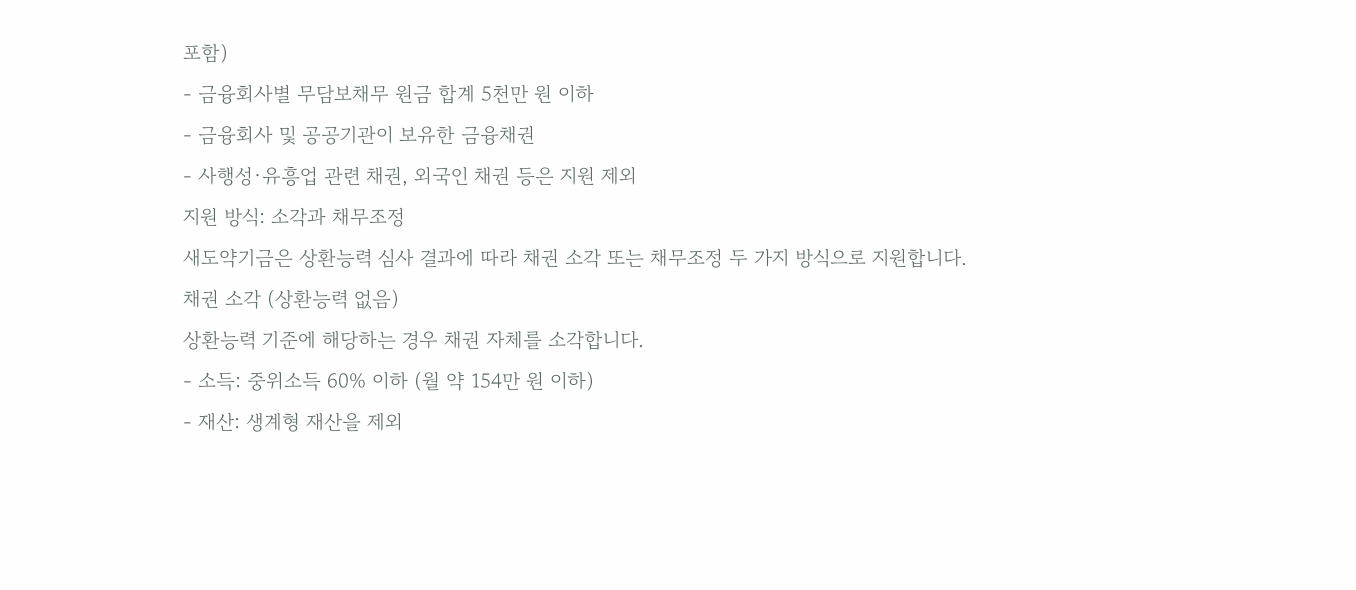포함)
- 금융회사별 무담보채무 원금 합계 5천만 원 이하
- 금융회사 및 공공기관이 보유한 금융채권
- 사행성·유흥업 관련 채권, 외국인 채권 등은 지원 제외
지원 방식: 소각과 채무조정
새도약기금은 상환능력 심사 결과에 따라 채권 소각 또는 채무조정 두 가지 방식으로 지원합니다.
채권 소각 (상환능력 없음)
상환능력 기준에 해당하는 경우 채권 자체를 소각합니다.
- 소득: 중위소득 60% 이하 (월 약 154만 원 이하)
- 재산: 생계형 재산을 제외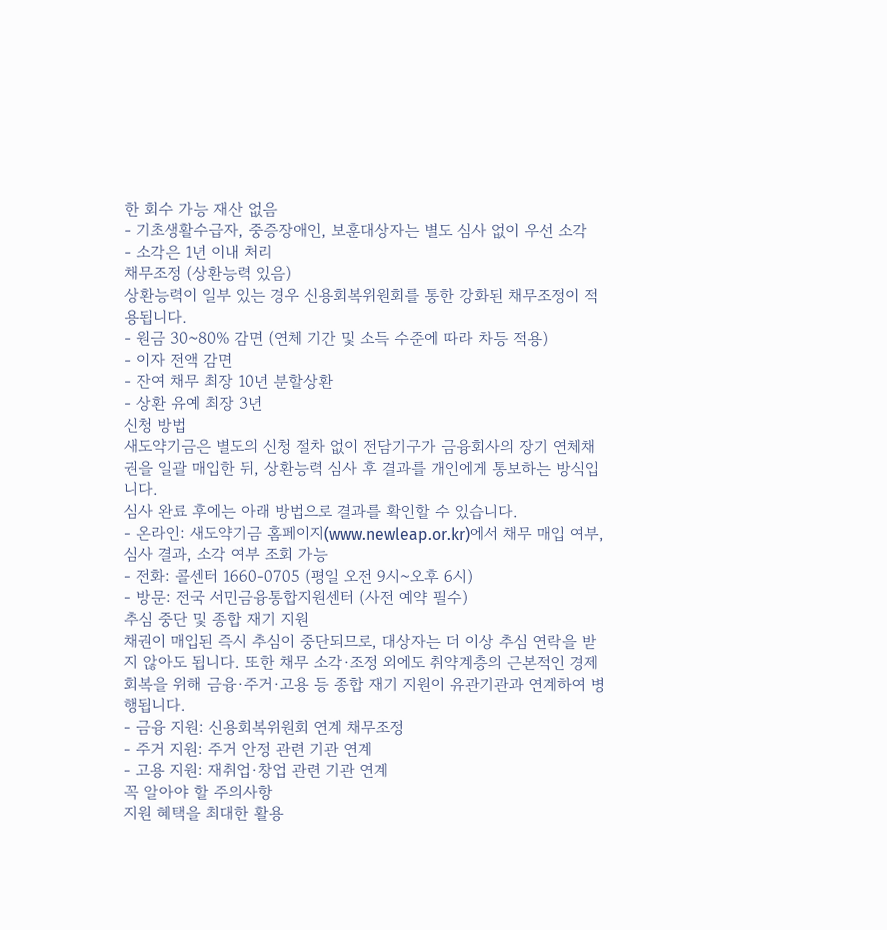한 회수 가능 재산 없음
- 기초생활수급자, 중증장애인, 보훈대상자는 별도 심사 없이 우선 소각
- 소각은 1년 이내 처리
채무조정 (상환능력 있음)
상환능력이 일부 있는 경우 신용회복위원회를 통한 강화된 채무조정이 적용됩니다.
- 원금 30~80% 감면 (연체 기간 및 소득 수준에 따라 차등 적용)
- 이자 전액 감면
- 잔여 채무 최장 10년 분할상환
- 상환 유예 최장 3년
신청 방법
새도약기금은 별도의 신청 절차 없이 전담기구가 금융회사의 장기 연체채권을 일괄 매입한 뒤, 상환능력 심사 후 결과를 개인에게 통보하는 방식입니다.
심사 완료 후에는 아래 방법으로 결과를 확인할 수 있습니다.
- 온라인: 새도약기금 홈페이지(www.newleap.or.kr)에서 채무 매입 여부, 심사 결과, 소각 여부 조회 가능
- 전화: 콜센터 1660-0705 (평일 오전 9시~오후 6시)
- 방문: 전국 서민금융통합지원센터 (사전 예약 필수)
추심 중단 및 종합 재기 지원
채권이 매입된 즉시 추심이 중단되므로, 대상자는 더 이상 추심 연락을 받지 않아도 됩니다. 또한 채무 소각·조정 외에도 취약계층의 근본적인 경제 회복을 위해 금융·주거·고용 등 종합 재기 지원이 유관기관과 연계하여 병행됩니다.
- 금융 지원: 신용회복위원회 연계 채무조정
- 주거 지원: 주거 안정 관련 기관 연계
- 고용 지원: 재취업·창업 관련 기관 연계
꼭 알아야 할 주의사항
지원 혜택을 최대한 활용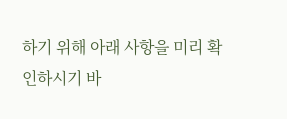하기 위해 아래 사항을 미리 확인하시기 바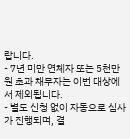랍니다.
- 7년 미만 연체자 또는 5천만 원 초과 채무자는 이번 대상에서 제외됩니다.
- 별도 신청 없이 자동으로 심사가 진행되며, 결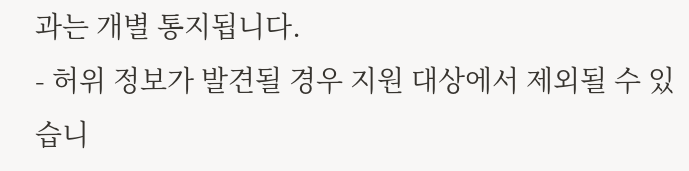과는 개별 통지됩니다.
- 허위 정보가 발견될 경우 지원 대상에서 제외될 수 있습니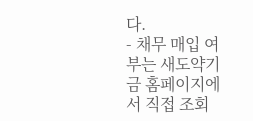다.
- 채무 매입 여부는 새도약기금 홈페이지에서 직접 조회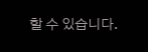할 수 있습니다.